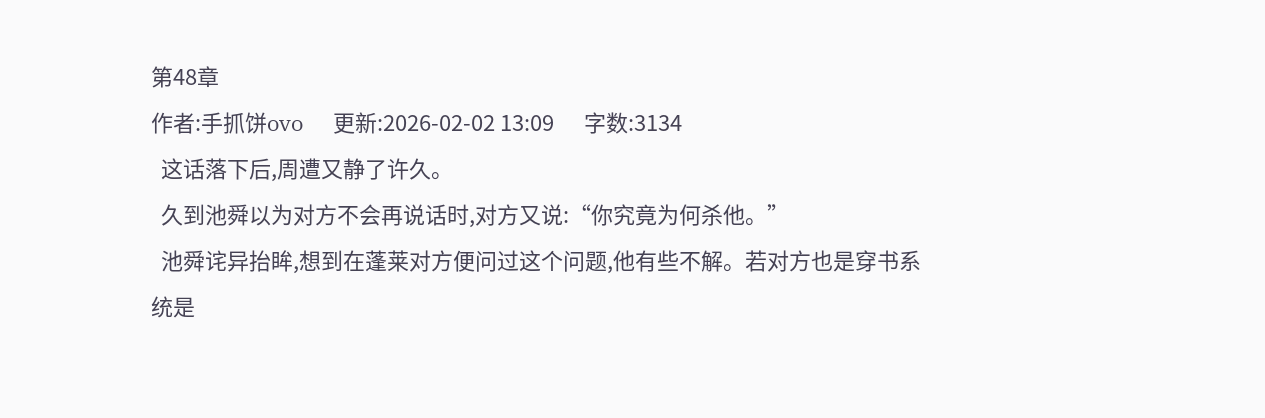第48章
作者:手抓饼ovo      更新:2026-02-02 13:09      字数:3134
  这话落下后,周遭又静了许久。
  久到池舜以为对方不会再说话时,对方又说:“你究竟为何杀他。”
  池舜诧异抬眸,想到在蓬莱对方便问过这个问题,他有些不解。若对方也是穿书系统是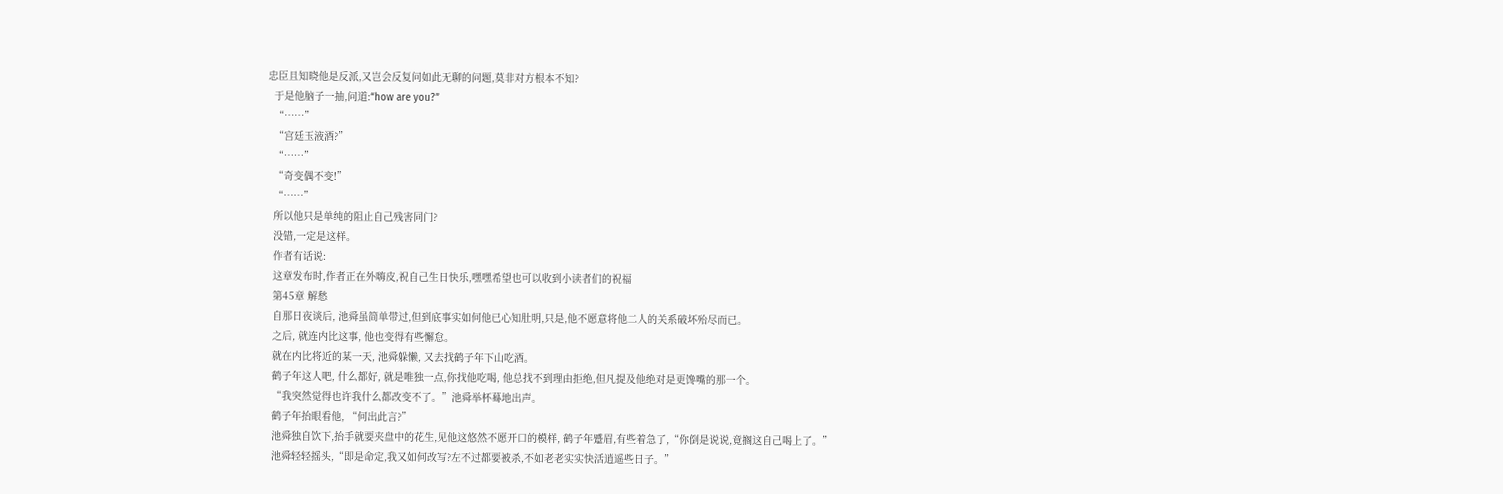忠臣且知晓他是反派,又岂会反复问如此无聊的问题,莫非对方根本不知?
  于是他脑子一抽,问道:“how are you?”
  “……”
  “宫廷玉液酒?”
  “……”
  “奇变偶不变!”
  “……”
  所以他只是单纯的阻止自己残害同门?
  没错,一定是这样。
  作者有话说:
  这章发布时,作者正在外嗨皮,祝自己生日快乐,嘿嘿希望也可以收到小读者们的祝福
  第45章 解愁
  自那日夜谈后, 池舜虽简单带过,但到底事实如何他已心知肚明,只是,他不愿意将他二人的关系破坏殆尽而已。
  之后, 就连内比这事, 他也变得有些懈怠。
  就在内比将近的某一天, 池舜躲懒, 又去找鹤子年下山吃酒。
  鹤子年这人吧, 什么都好, 就是唯独一点,你找他吃喝, 他总找不到理由拒绝,但凡提及他绝对是更馋嘴的那一个。
  “我突然觉得也许我什么都改变不了。”池舜举杯蓦地出声。
  鹤子年抬眼看他, “何出此言?”
  池舜独自饮下,抬手就要夹盘中的花生,见他这悠然不愿开口的模样, 鹤子年蹙眉,有些着急了,“你倒是说说,竟搁这自己喝上了。”
  池舜轻轻摇头,“即是命定,我又如何改写?左不过都要被杀,不如老老实实快活逍遥些日子。”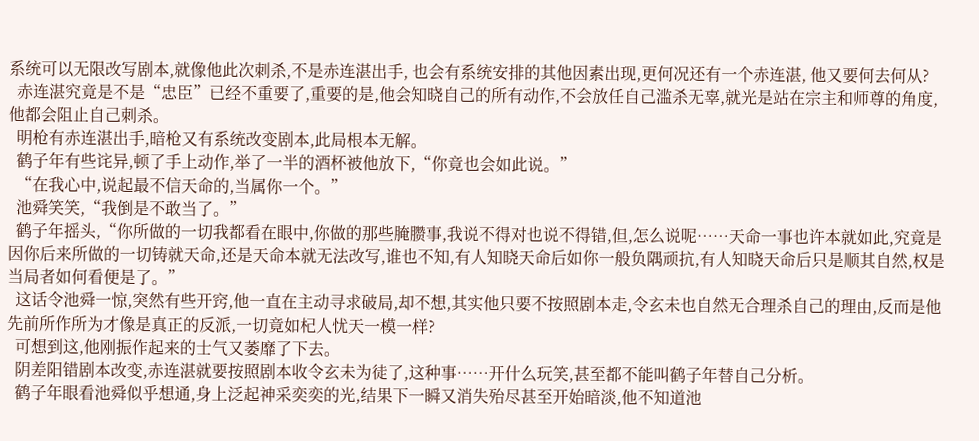系统可以无限改写剧本,就像他此次刺杀,不是赤连湛出手, 也会有系统安排的其他因素出现,更何况还有一个赤连湛, 他又要何去何从?
  赤连湛究竟是不是“忠臣”已经不重要了,重要的是,他会知晓自己的所有动作,不会放任自己滥杀无辜,就光是站在宗主和师尊的角度,他都会阻止自己刺杀。
  明枪有赤连湛出手,暗枪又有系统改变剧本,此局根本无解。
  鹤子年有些诧异,顿了手上动作,举了一半的酒杯被他放下,“你竟也会如此说。”
  “在我心中,说起最不信天命的,当属你一个。”
  池舜笑笑,“我倒是不敢当了。”
  鹤子年摇头,“你所做的一切我都看在眼中,你做的那些腌臜事,我说不得对也说不得错,但,怎么说呢……天命一事也许本就如此,究竟是因你后来所做的一切铸就天命,还是天命本就无法改写,谁也不知,有人知晓天命后如你一般负隅顽抗,有人知晓天命后只是顺其自然,权是当局者如何看便是了。”
  这话令池舜一惊,突然有些开窍,他一直在主动寻求破局,却不想,其实他只要不按照剧本走,令玄未也自然无合理杀自己的理由,反而是他先前所作所为才像是真正的反派,一切竟如杞人忧天一模一样?
  可想到这,他刚振作起来的士气又萎靡了下去。
  阴差阳错剧本改变,赤连湛就要按照剧本收令玄未为徒了,这种事……开什么玩笑,甚至都不能叫鹤子年替自己分析。
  鹤子年眼看池舜似乎想通,身上泛起神采奕奕的光,结果下一瞬又消失殆尽甚至开始暗淡,他不知道池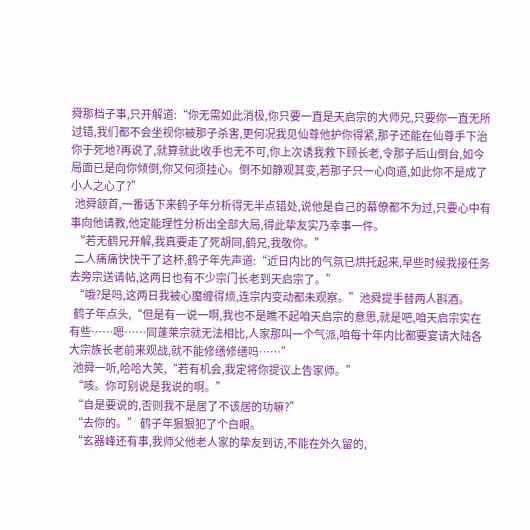舜那档子事,只开解道:“你无需如此消极,你只要一直是天启宗的大师兄,只要你一直无所过错,我们都不会坐视你被那子杀害,更何况我见仙尊他护你得紧,那子还能在仙尊手下治你于死地?再说了,就算就此收手也无不可,你上次诱我救下顾长老,令那子后山倒台,如今局面已是向你倾倒,你又何须挂心。倒不如静观其变,若那子只一心向道,如此你不是成了小人之心了?”
  池舜颔首,一番话下来鹤子年分析得无半点错处,说他是自己的幕僚都不为过,只要心中有事向他请教,他定能理性分析出全部大局,得此挚友实乃幸事一件。
  “若无鹤兄开解,我真要走了死胡同,鹤兄,我敬你。”
  二人痛痛快快干了这杯,鹤子年先声道:“近日内比的气氛已烘托起来,早些时候我接任务去旁宗送请帖,这两日也有不少宗门长老到天启宗了。”
  “哦?是吗,这两日我被心魔缠得烦,连宗内变动都未观察。”池舜提手替两人斟酒。
  鹤子年点头,“但是有一说一啊,我也不是瞧不起咱天启宗的意思,就是吧,咱天启宗实在有些……嗯……同蓬莱宗就无法相比,人家那叫一个气派,咱每十年内比都要宴请大陆各大宗族长老前来观战,就不能修缮修缮吗……”
  池舜一听,哈哈大笑,“若有机会,我定将你提议上告家师。”
  “咳。你可别说是我说的啊。”
  “自是要说的,否则我不是居了不该居的功嘛?”
  “去你的。” 鹤子年狠狠犯了个白眼。
  “玄器峰还有事,我师父他老人家的挚友到访,不能在外久留的,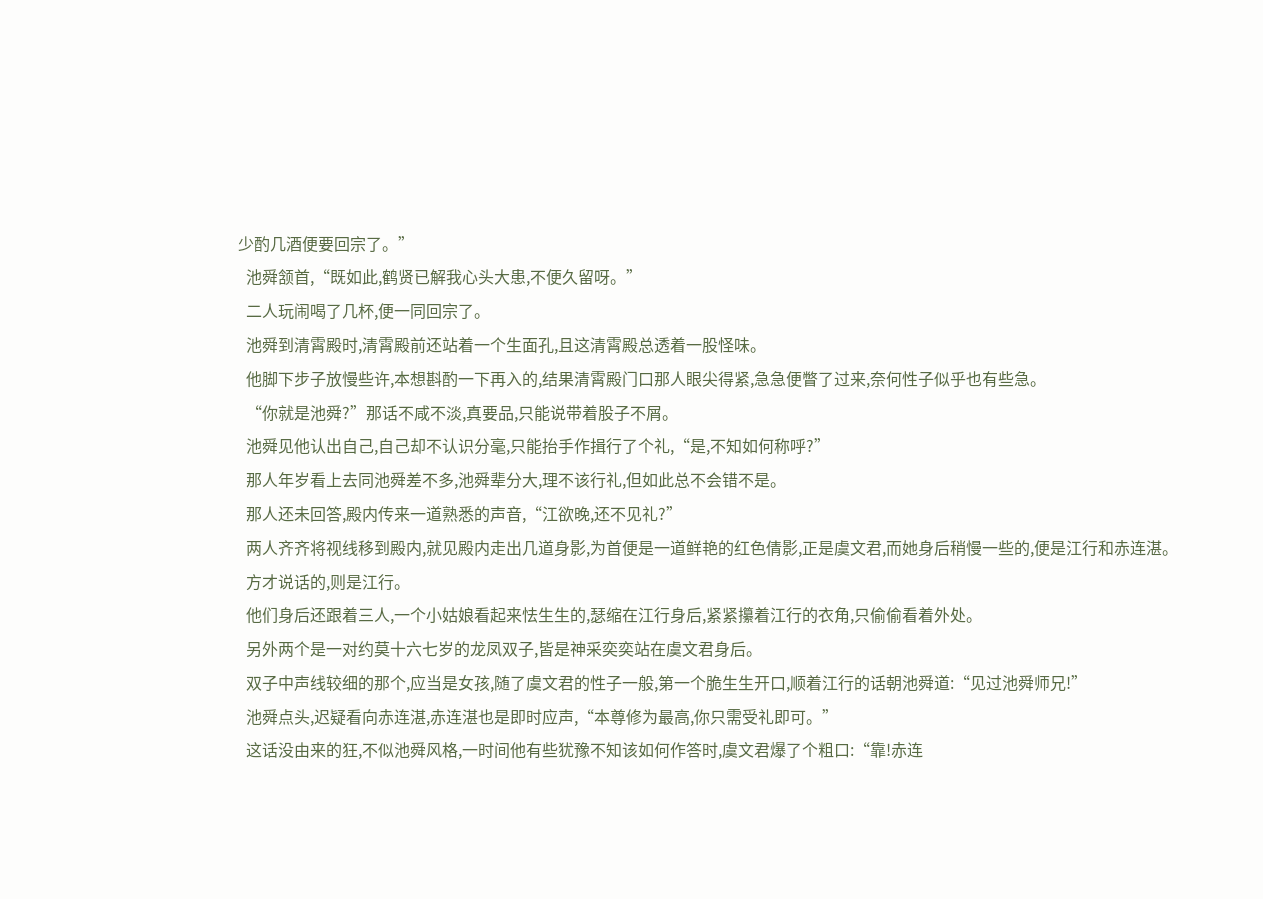少酌几酒便要回宗了。”
  池舜颔首,“既如此,鹤贤已解我心头大患,不便久留呀。”
  二人玩闹喝了几杯,便一同回宗了。
  池舜到清霄殿时,清霄殿前还站着一个生面孔,且这清霄殿总透着一股怪味。
  他脚下步子放慢些许,本想斟酌一下再入的,结果清霄殿门口那人眼尖得紧,急急便瞥了过来,奈何性子似乎也有些急。
  “你就是池舜?”那话不咸不淡,真要品,只能说带着股子不屑。
  池舜见他认出自己,自己却不认识分毫,只能抬手作揖行了个礼,“是,不知如何称呼?”
  那人年岁看上去同池舜差不多,池舜辈分大,理不该行礼,但如此总不会错不是。
  那人还未回答,殿内传来一道熟悉的声音,“江欲晚,还不见礼?”
  两人齐齐将视线移到殿内,就见殿内走出几道身影,为首便是一道鲜艳的红色倩影,正是虞文君,而她身后稍慢一些的,便是江行和赤连湛。
  方才说话的,则是江行。
  他们身后还跟着三人,一个小姑娘看起来怯生生的,瑟缩在江行身后,紧紧攥着江行的衣角,只偷偷看着外处。
  另外两个是一对约莫十六七岁的龙凤双子,皆是神采奕奕站在虞文君身后。
  双子中声线较细的那个,应当是女孩,随了虞文君的性子一般,第一个脆生生开口,顺着江行的话朝池舜道:“见过池舜师兄!”
  池舜点头,迟疑看向赤连湛,赤连湛也是即时应声,“本尊修为最高,你只需受礼即可。”
  这话没由来的狂,不似池舜风格,一时间他有些犹豫不知该如何作答时,虞文君爆了个粗口:“靠!赤连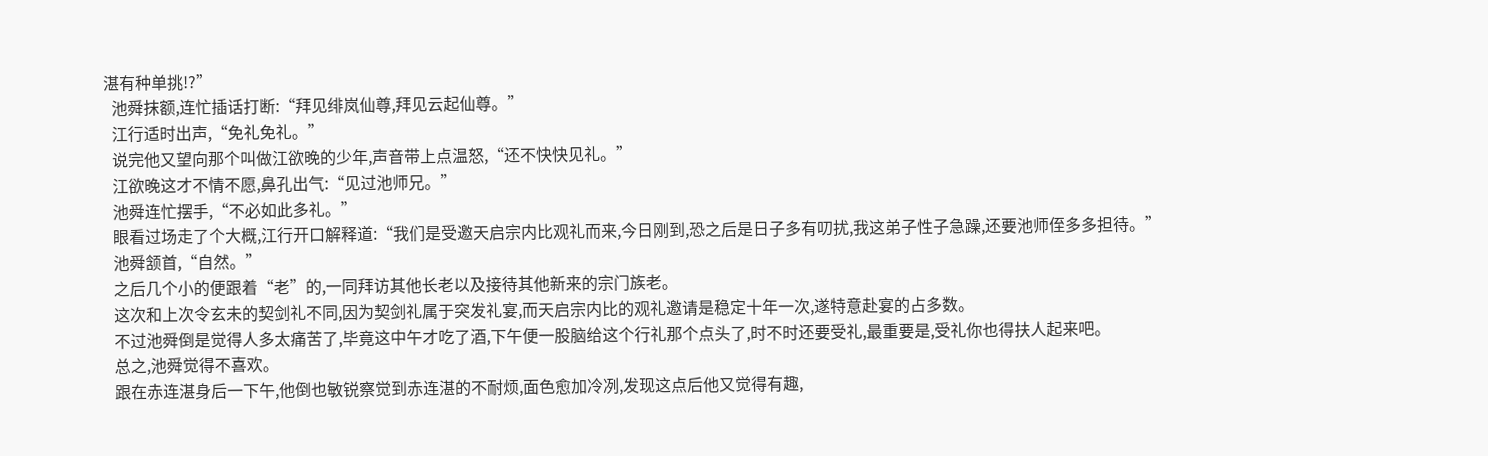湛有种单挑!?”
  池舜抹额,连忙插话打断:“拜见绯岚仙尊,拜见云起仙尊。”
  江行适时出声,“免礼免礼。”
  说完他又望向那个叫做江欲晚的少年,声音带上点温怒,“还不快快见礼。”
  江欲晚这才不情不愿,鼻孔出气:“见过池师兄。”
  池舜连忙摆手,“不必如此多礼。”
  眼看过场走了个大概,江行开口解释道:“我们是受邀天启宗内比观礼而来,今日刚到,恐之后是日子多有叨扰,我这弟子性子急躁,还要池师侄多多担待。”
  池舜颔首,“自然。”
  之后几个小的便跟着“老”的,一同拜访其他长老以及接待其他新来的宗门族老。
  这次和上次令玄未的契剑礼不同,因为契剑礼属于突发礼宴,而天启宗内比的观礼邀请是稳定十年一次,遂特意赴宴的占多数。
  不过池舜倒是觉得人多太痛苦了,毕竟这中午才吃了酒,下午便一股脑给这个行礼那个点头了,时不时还要受礼,最重要是,受礼你也得扶人起来吧。
  总之,池舜觉得不喜欢。
  跟在赤连湛身后一下午,他倒也敏锐察觉到赤连湛的不耐烦,面色愈加冷冽,发现这点后他又觉得有趣,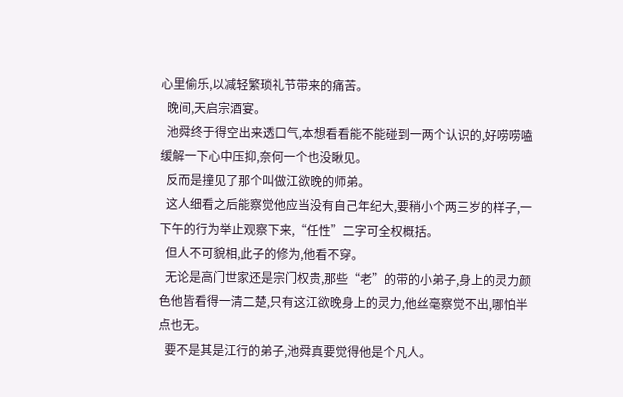心里偷乐,以减轻繁琐礼节带来的痛苦。
  晚间,天启宗酒宴。
  池舜终于得空出来透口气,本想看看能不能碰到一两个认识的,好唠唠嗑缓解一下心中压抑,奈何一个也没瞅见。
  反而是撞见了那个叫做江欲晚的师弟。
  这人细看之后能察觉他应当没有自己年纪大,要稍小个两三岁的样子,一下午的行为举止观察下来,“任性”二字可全权概括。
  但人不可貌相,此子的修为,他看不穿。
  无论是高门世家还是宗门权贵,那些“老”的带的小弟子,身上的灵力颜色他皆看得一清二楚,只有这江欲晚身上的灵力,他丝毫察觉不出,哪怕半点也无。
  要不是其是江行的弟子,池舜真要觉得他是个凡人。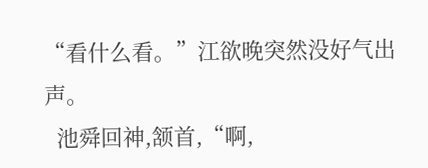“看什么看。”江欲晚突然没好气出声。
  池舜回神,颔首,“啊,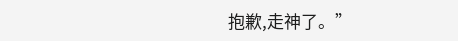抱歉,走神了。”